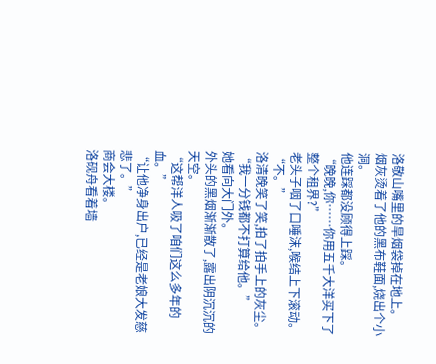洛敬山嘴里的旱烟袋掉在地上。
烟灰烫着了他的黑布鞋面,烧出个小洞。
他连踩都没顾得上踩。
“晚晚,你……你用五千大洋买下了整个租界?”
老头子咽了口唾沫,喉结上下滚动。
“不。”
洛清晚笑了笑,拍了拍手上的灰尘。
“我一分钱都不打算给他。”
她看向大门外。
外头的黑烟渐渐散了,露出阴沉沉的天空。
“这帮洋人吸了咱们这么多年的血。”
“让他净身出户,已经是老娘大发慈悲了。”
商会大楼。
洛砚舟看着墙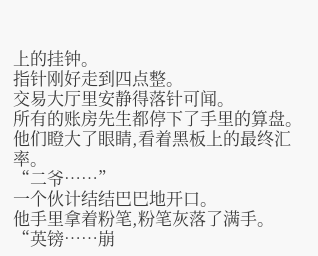上的挂钟。
指针刚好走到四点整。
交易大厅里安静得落针可闻。
所有的账房先生都停下了手里的算盘。
他们瞪大了眼睛,看着黑板上的最终汇率。
“二爷……”
一个伙计结结巴巴地开口。
他手里拿着粉笔,粉笔灰落了满手。
“英镑……崩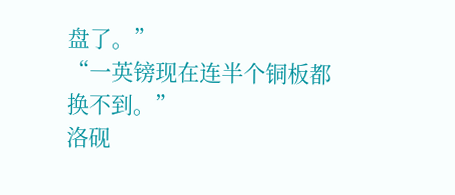盘了。”
“一英镑现在连半个铜板都换不到。”
洛砚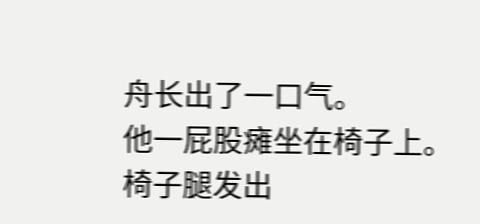舟长出了一口气。
他一屁股瘫坐在椅子上。
椅子腿发出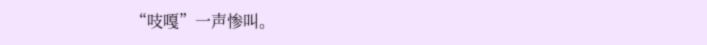“吱嘎”一声惨叫。